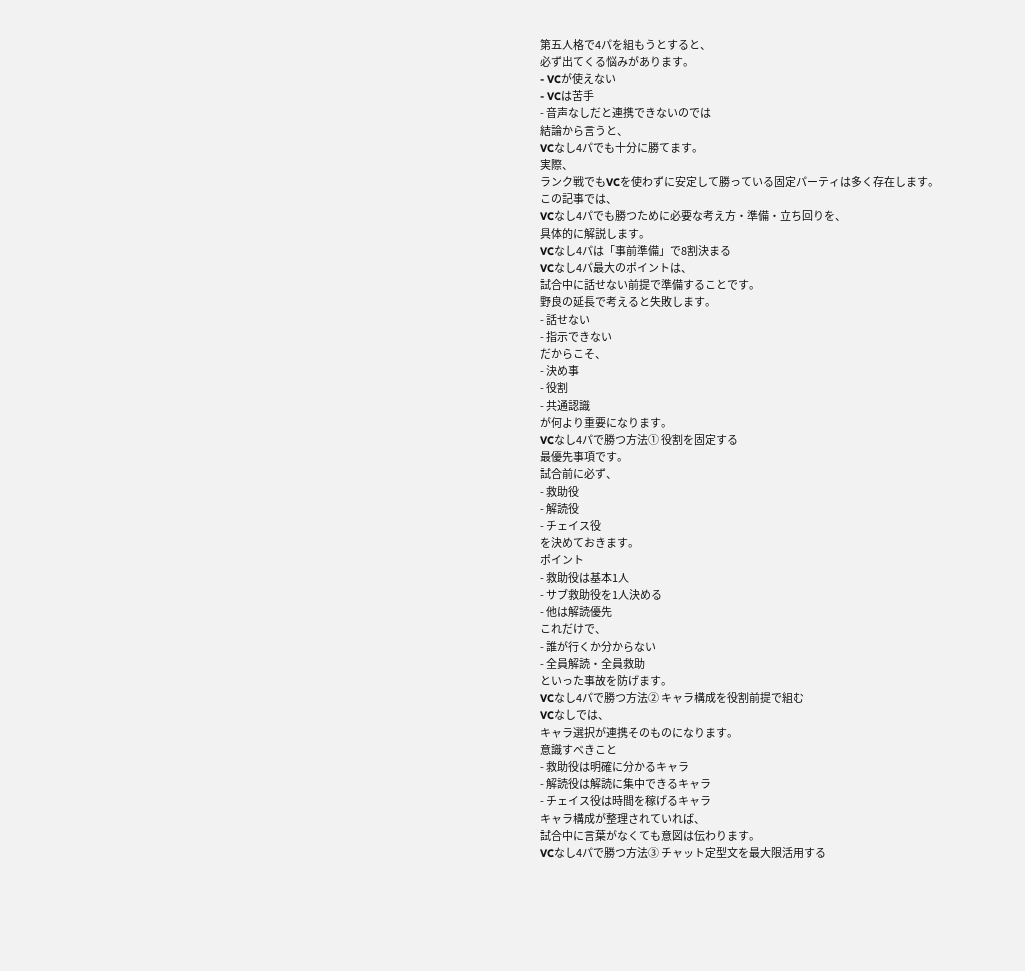第五人格で4パを組もうとすると、
必ず出てくる悩みがあります。
- VCが使えない
- VCは苦手
- 音声なしだと連携できないのでは
結論から言うと、
VCなし4パでも十分に勝てます。
実際、
ランク戦でもVCを使わずに安定して勝っている固定パーティは多く存在します。
この記事では、
VCなし4パでも勝つために必要な考え方・準備・立ち回りを、
具体的に解説します。
VCなし4パは「事前準備」で8割決まる
VCなし4パ最大のポイントは、
試合中に話せない前提で準備することです。
野良の延長で考えると失敗します。
- 話せない
- 指示できない
だからこそ、
- 決め事
- 役割
- 共通認識
が何より重要になります。
VCなし4パで勝つ方法① 役割を固定する
最優先事項です。
試合前に必ず、
- 救助役
- 解読役
- チェイス役
を決めておきます。
ポイント
- 救助役は基本1人
- サブ救助役を1人決める
- 他は解読優先
これだけで、
- 誰が行くか分からない
- 全員解読・全員救助
といった事故を防げます。
VCなし4パで勝つ方法② キャラ構成を役割前提で組む
VCなしでは、
キャラ選択が連携そのものになります。
意識すべきこと
- 救助役は明確に分かるキャラ
- 解読役は解読に集中できるキャラ
- チェイス役は時間を稼げるキャラ
キャラ構成が整理されていれば、
試合中に言葉がなくても意図は伝わります。
VCなし4パで勝つ方法③ チャット定型文を最大限活用する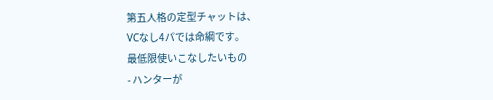第五人格の定型チャットは、
VCなし4パでは命綱です。
最低限使いこなしたいもの
- ハンターが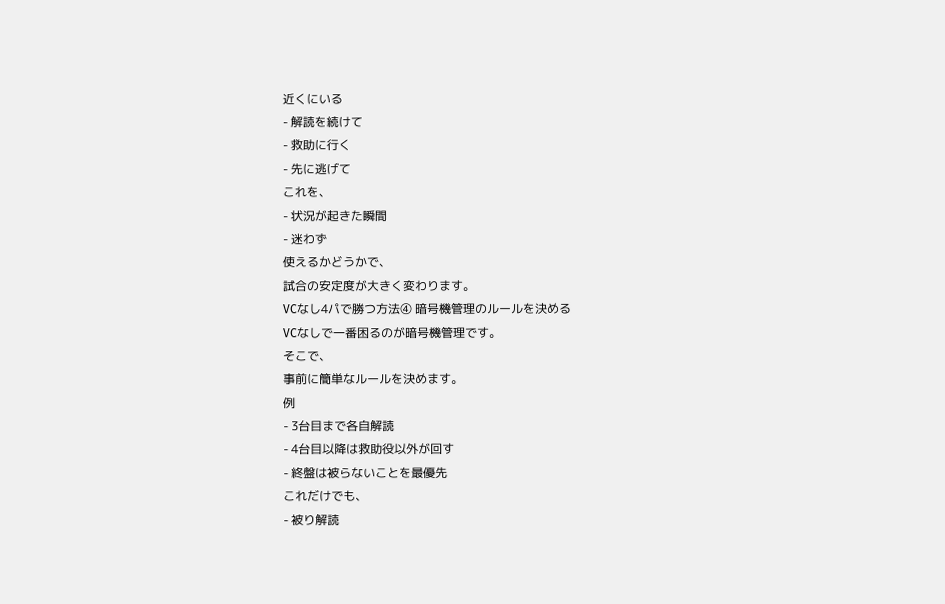近くにいる
- 解読を続けて
- 救助に行く
- 先に逃げて
これを、
- 状況が起きた瞬間
- 迷わず
使えるかどうかで、
試合の安定度が大きく変わります。
VCなし4パで勝つ方法④ 暗号機管理のルールを決める
VCなしで一番困るのが暗号機管理です。
そこで、
事前に簡単なルールを決めます。
例
- 3台目まで各自解読
- 4台目以降は救助役以外が回す
- 終盤は被らないことを最優先
これだけでも、
- 被り解読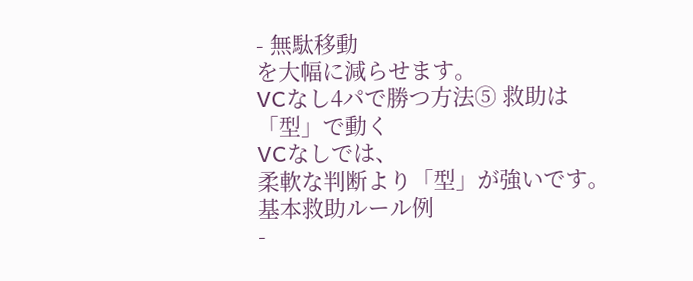- 無駄移動
を大幅に減らせます。
VCなし4パで勝つ方法⑤ 救助は「型」で動く
VCなしでは、
柔軟な判断より「型」が強いです。
基本救助ルール例
-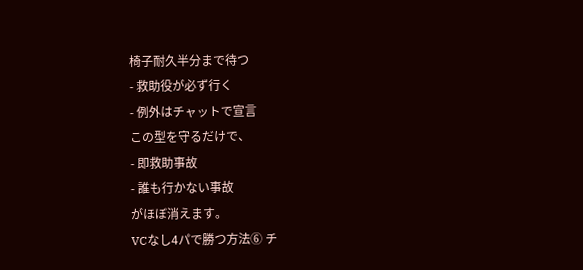椅子耐久半分まで待つ
- 救助役が必ず行く
- 例外はチャットで宣言
この型を守るだけで、
- 即救助事故
- 誰も行かない事故
がほぼ消えます。
VCなし4パで勝つ方法⑥ チ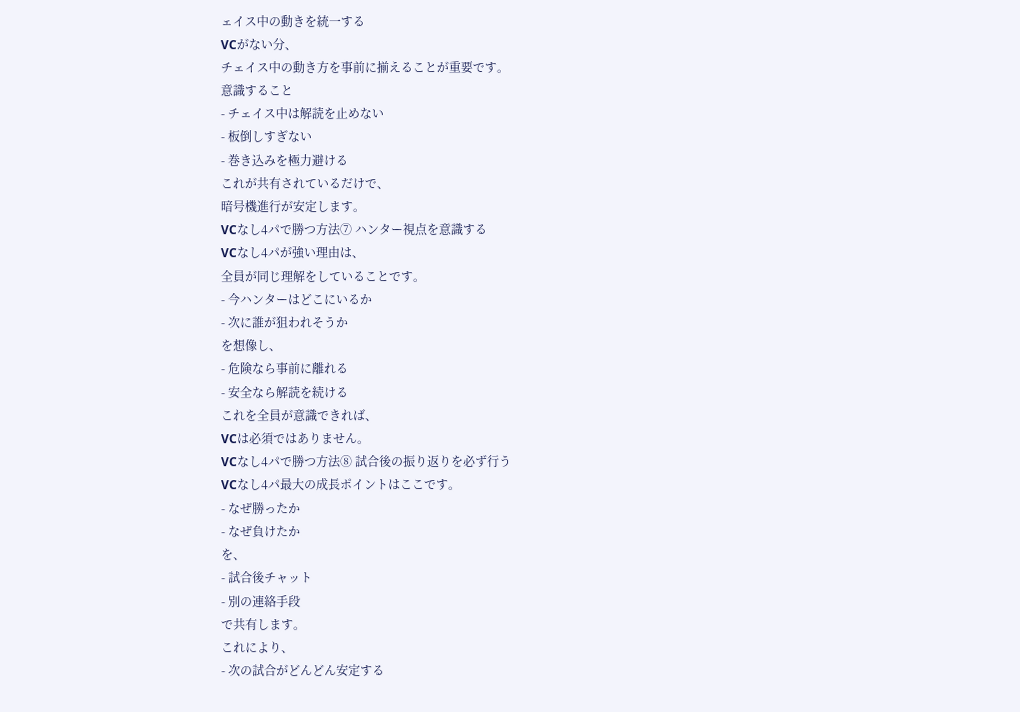ェイス中の動きを統一する
VCがない分、
チェイス中の動き方を事前に揃えることが重要です。
意識すること
- チェイス中は解読を止めない
- 板倒しすぎない
- 巻き込みを極力避ける
これが共有されているだけで、
暗号機進行が安定します。
VCなし4パで勝つ方法⑦ ハンター視点を意識する
VCなし4パが強い理由は、
全員が同じ理解をしていることです。
- 今ハンターはどこにいるか
- 次に誰が狙われそうか
を想像し、
- 危険なら事前に離れる
- 安全なら解読を続ける
これを全員が意識できれば、
VCは必須ではありません。
VCなし4パで勝つ方法⑧ 試合後の振り返りを必ず行う
VCなし4パ最大の成長ポイントはここです。
- なぜ勝ったか
- なぜ負けたか
を、
- 試合後チャット
- 別の連絡手段
で共有します。
これにより、
- 次の試合がどんどん安定する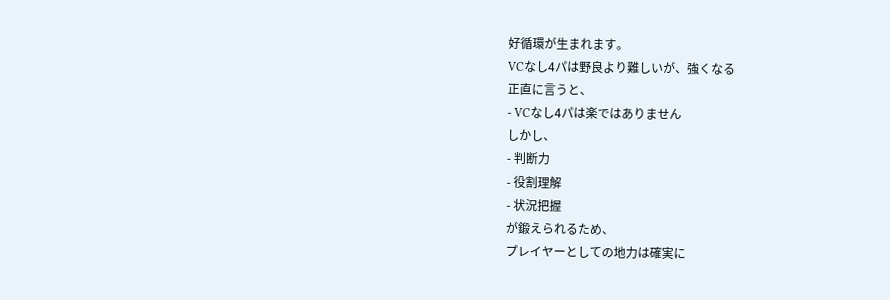好循環が生まれます。
VCなし4パは野良より難しいが、強くなる
正直に言うと、
- VCなし4パは楽ではありません
しかし、
- 判断力
- 役割理解
- 状況把握
が鍛えられるため、
プレイヤーとしての地力は確実に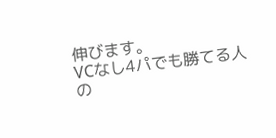伸びます。
VCなし4パでも勝てる人の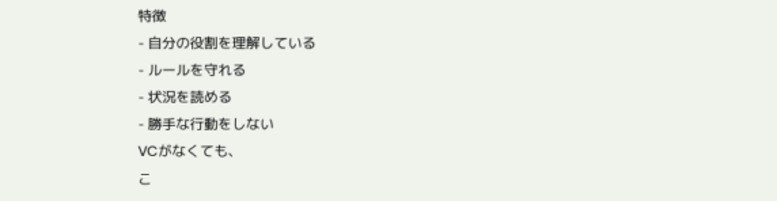特徴
- 自分の役割を理解している
- ルールを守れる
- 状況を読める
- 勝手な行動をしない
VCがなくても、
こ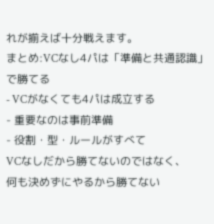れが揃えば十分戦えます。
まとめ:VCなし4パは「準備と共通認識」で勝てる
- VCがなくても4パは成立する
- 重要なのは事前準備
- 役割・型・ルールがすべて
VCなしだから勝てないのではなく、
何も決めずにやるから勝てない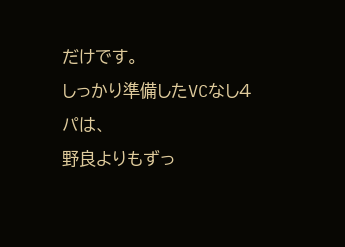だけです。
しっかり準備したVCなし4パは、
野良よりもずっ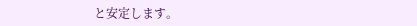と安定します。